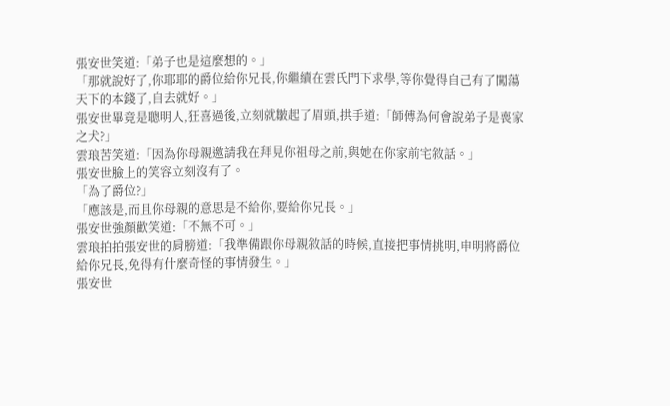張安世笑道:「弟子也是這麼想的。」
「那就說好了,你耶耶的爵位給你兄長,你繼續在雲氏門下求學,等你覺得自己有了闖蕩天下的本錢了,自去就好。」
張安世畢竟是聰明人,狂喜過後,立刻就皺起了眉頭,拱手道:「師傅為何會說弟子是喪家之犬?」
雲琅苦笑道:「因為你母親邀請我在拜見你祖母之前,與她在你家前宅敘話。」
張安世臉上的笑容立刻沒有了。
「為了爵位?」
「應該是,而且你母親的意思是不給你,要給你兄長。」
張安世強顏歡笑道:「不無不可。」
雲琅拍拍張安世的肩膀道:「我準備跟你母親敘話的時候,直接把事情挑明,申明將爵位給你兄長,免得有什麼奇怪的事情發生。」
張安世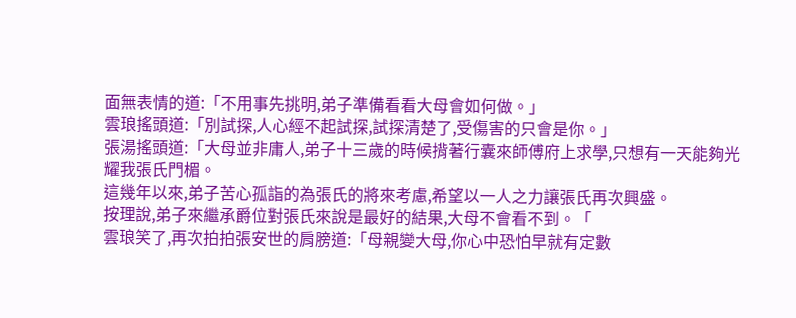面無表情的道:「不用事先挑明,弟子準備看看大母會如何做。」
雲琅搖頭道:「別試探,人心經不起試探,試探清楚了,受傷害的只會是你。」
張湯搖頭道:「大母並非庸人,弟子十三歲的時候揹著行囊來師傅府上求學,只想有一天能夠光耀我張氏門楣。
這幾年以來,弟子苦心孤詣的為張氏的將來考慮,希望以一人之力讓張氏再次興盛。
按理說,弟子來繼承爵位對張氏來說是最好的結果,大母不會看不到。「
雲琅笑了,再次拍拍張安世的肩膀道:「母親變大母,你心中恐怕早就有定數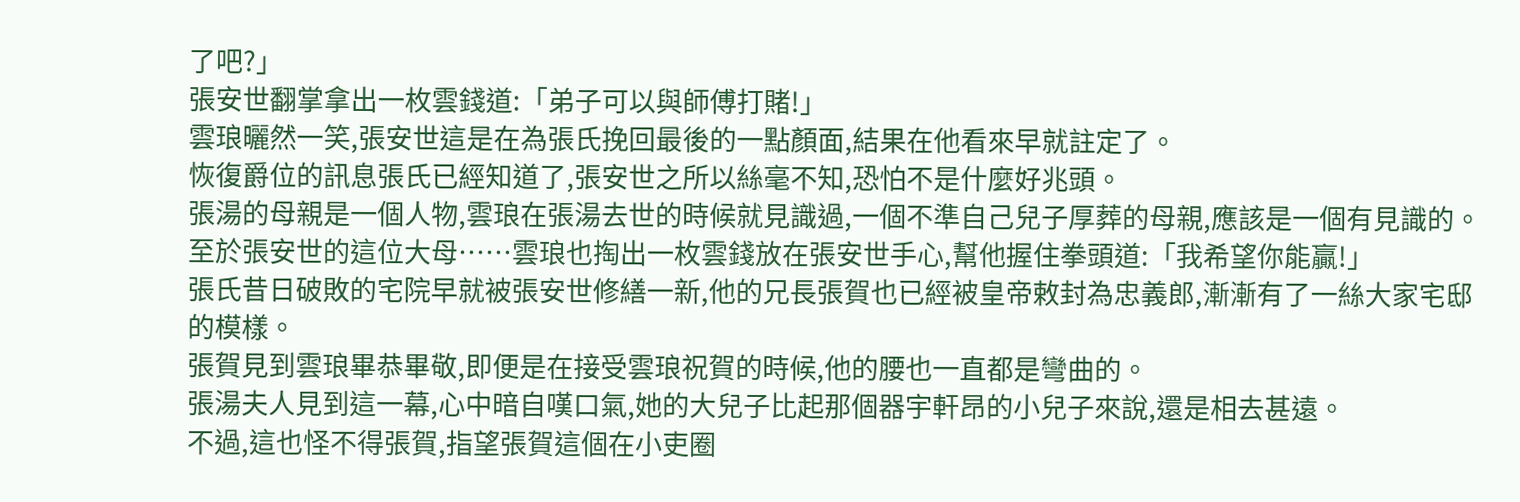了吧?」
張安世翻掌拿出一枚雲錢道:「弟子可以與師傅打賭!」
雲琅曬然一笑,張安世這是在為張氏挽回最後的一點顏面,結果在他看來早就註定了。
恢復爵位的訊息張氏已經知道了,張安世之所以絲毫不知,恐怕不是什麼好兆頭。
張湯的母親是一個人物,雲琅在張湯去世的時候就見識過,一個不準自己兒子厚葬的母親,應該是一個有見識的。
至於張安世的這位大母……雲琅也掏出一枚雲錢放在張安世手心,幫他握住拳頭道:「我希望你能贏!」
張氏昔日破敗的宅院早就被張安世修繕一新,他的兄長張賀也已經被皇帝敕封為忠義郎,漸漸有了一絲大家宅邸的模樣。
張賀見到雲琅畢恭畢敬,即便是在接受雲琅祝賀的時候,他的腰也一直都是彎曲的。
張湯夫人見到這一幕,心中暗自嘆口氣,她的大兒子比起那個器宇軒昂的小兒子來說,還是相去甚遠。
不過,這也怪不得張賀,指望張賀這個在小吏圈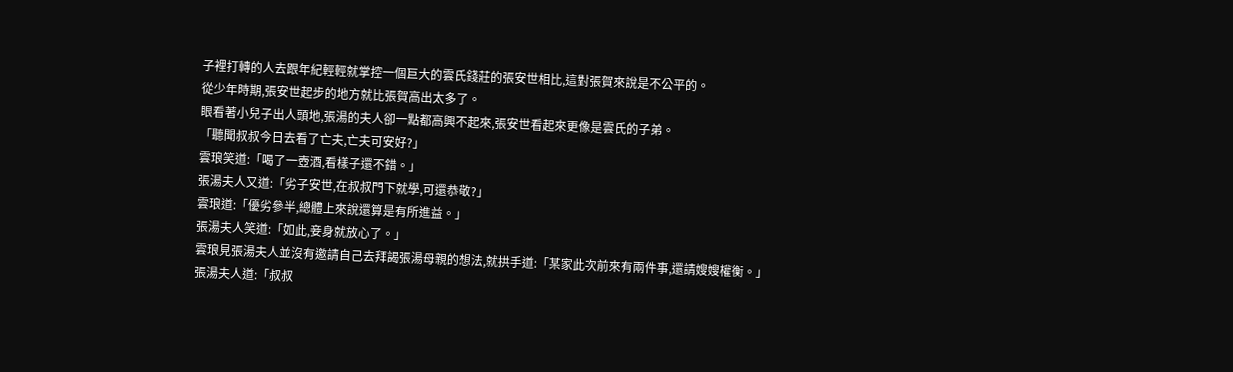子裡打轉的人去跟年紀輕輕就掌控一個巨大的雲氏錢莊的張安世相比,這對張賀來說是不公平的。
從少年時期,張安世起步的地方就比張賀高出太多了。
眼看著小兒子出人頭地,張湯的夫人卻一點都高興不起來,張安世看起來更像是雲氏的子弟。
「聽聞叔叔今日去看了亡夫,亡夫可安好?」
雲琅笑道:「喝了一壺酒,看樣子還不錯。」
張湯夫人又道:「劣子安世,在叔叔門下就學,可還恭敬?」
雲琅道:「優劣參半,總體上來說還算是有所進益。」
張湯夫人笑道:「如此,妾身就放心了。」
雲琅見張湯夫人並沒有邀請自己去拜謁張湯母親的想法,就拱手道:「某家此次前來有兩件事,還請嫂嫂權衡。」
張湯夫人道:「叔叔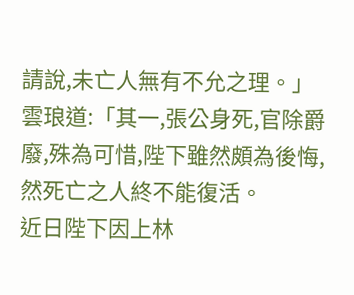請說,未亡人無有不允之理。」
雲琅道:「其一,張公身死,官除爵廢,殊為可惜,陛下雖然頗為後悔,然死亡之人終不能復活。
近日陛下因上林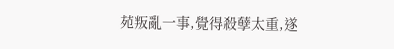苑叛亂一事,覺得殺孽太重,遂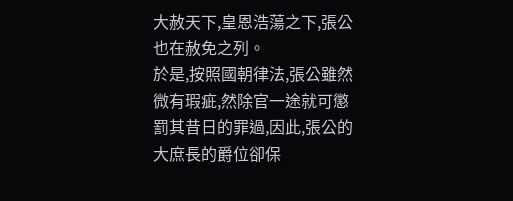大赦天下,皇恩浩蕩之下,張公也在赦免之列。
於是,按照國朝律法,張公雖然微有瑕疵,然除官一途就可懲罰其昔日的罪過,因此,張公的大庶長的爵位卻保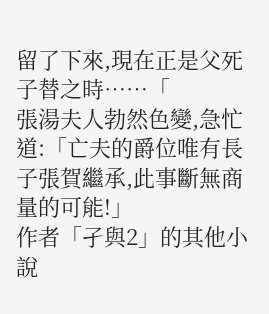留了下來,現在正是父死子替之時……「
張湯夫人勃然色變,急忙道:「亡夫的爵位唯有長子張賀繼承,此事斷無商量的可能!」
作者「孑與2」的其他小說